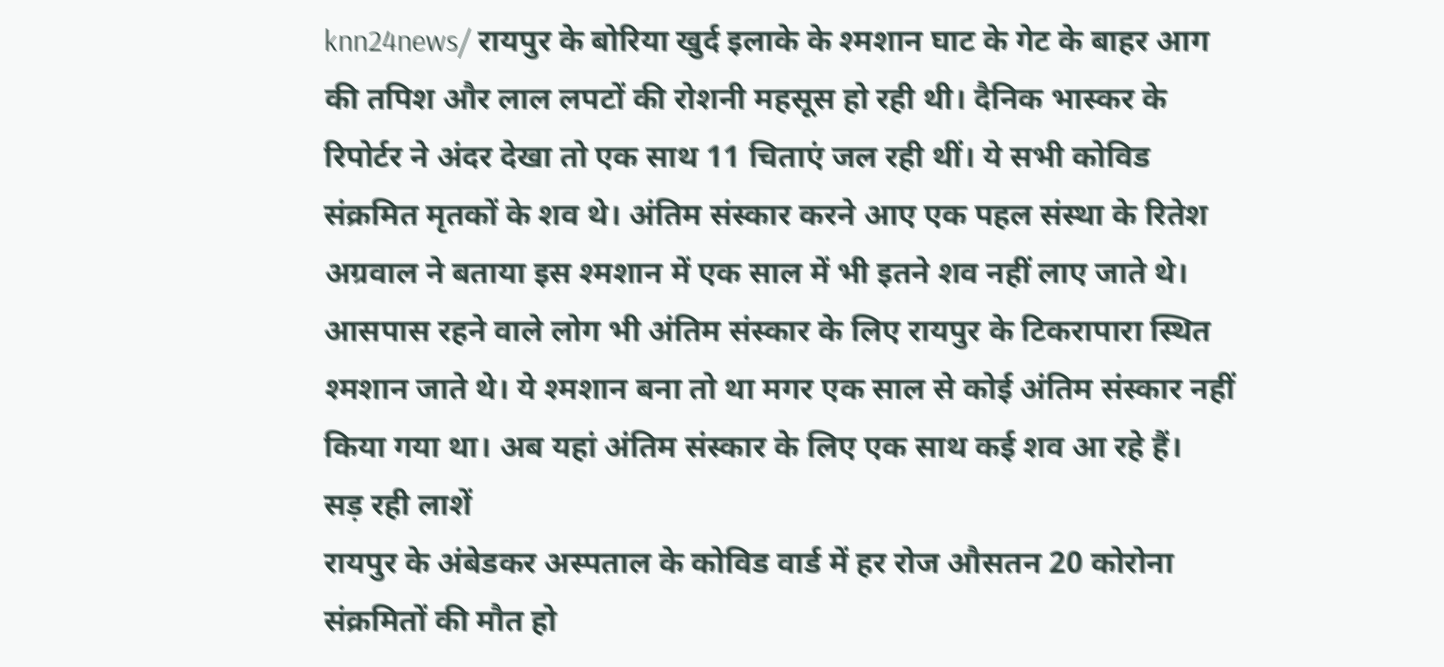knn24news/ रायपुर के बोरिया खुर्द इलाके के श्मशान घाट के गेट के बाहर आग की तपिश और लाल लपटों की रोशनी महसूस हो रही थी। दैनिक भास्कर के रिपोर्टर ने अंदर देखा तो एक साथ 11 चिताएं जल रही थीं। ये सभी कोविड संक्रमित मृतकों के शव थे। अंतिम संस्कार करने आए एक पहल संस्था के रितेश अग्रवाल ने बताया इस श्मशान में एक साल में भी इतने शव नहीं लाए जाते थे। आसपास रहने वाले लोग भी अंतिम संस्कार के लिए रायपुर के टिकरापारा स्थित श्मशान जाते थे। ये श्मशान बना तो था मगर एक साल से कोई अंतिम संस्कार नहीं किया गया था। अब यहां अंतिम संस्कार के लिए एक साथ कई शव आ रहे हैं।
सड़ रही लाशें
रायपुर के अंबेडकर अस्पताल के कोविड वार्ड में हर रोज औसतन 20 कोरोना संक्रमितों की मौत हो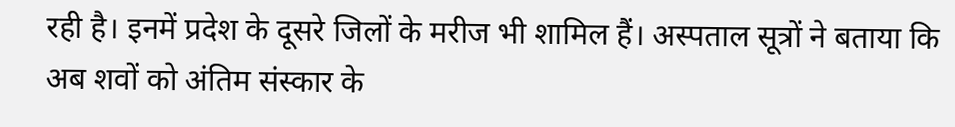रही है। इनमें प्रदेश के दूसरे जिलों के मरीज भी शामिल हैं। अस्पताल सूत्रों ने बताया कि अब शवों को अंतिम संस्कार के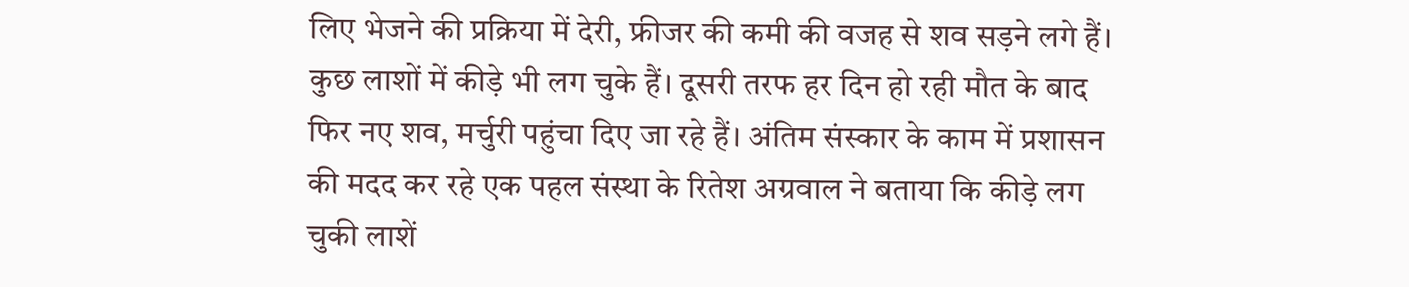लिए भेजने की प्रक्रिया में देरी, फ्रीजर की कमी की वजह से शव सड़ने लगे हैं। कुछ लाशों में कीड़े भी लग चुके हैं। दूसरी तरफ हर दिन हो रही मौत के बाद फिर नए शव, मर्चुरी पहुंचा दिए जा रहे हैं। अंतिम संस्कार के काम में प्रशासन की मदद कर रहे एक पहल संस्था के रितेश अग्रवाल ने बताया कि कीड़े लग चुकी लाशें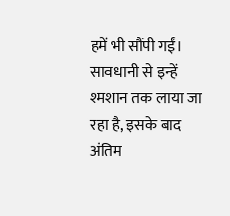हमें भी सौंपी गईं। सावधानी से इन्हें श्मशान तक लाया जा रहा है, इसके बाद अंतिम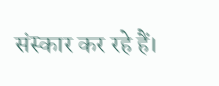संस्कार कर रहे हैं।